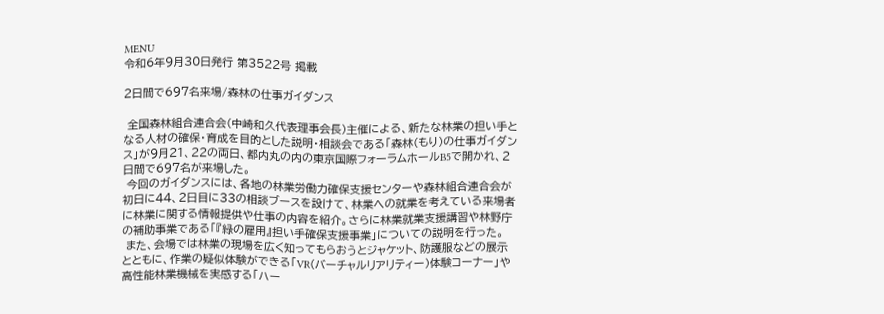MENU
令和6年9月30日発行 第3522号 掲載

2日間で697名来場/森林の仕事ガイダンス

 全国森林組合連合会(中崎和久代表理事会長)主催による、新たな林業の担い手となる人材の確保・育成を目的とした説明・相談会である「森林(もり)の仕事ガイダンス」が9月21、22の両日、都内丸の内の東京国際フォーラムホールB5で開かれ、2日間で697名が来場した。
 今回のガイダンスには、各地の林業労働力確保支援センターや森林組合連合会が初日に44、2日目に33の相談ブースを設けて、林業への就業を考えている来場者に林業に関する情報提供や仕事の内容を紹介。さらに林業就業支援講習や林野庁の補助事業である「『緑の雇用』担い手確保支援事業」についての説明を行った。
 また、会場では林業の現場を広く知ってもらおうとジャケット、防護服などの展示とともに、作業の疑似体験ができる「VR(バーチャルリアリティー)体験コーナー」や高性能林業機械を実感する「ハー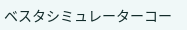ベスタシミュレーターコー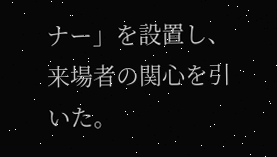ナー」を設置し、来場者の関心を引いた。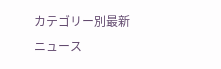カテゴリー別最新ニュース